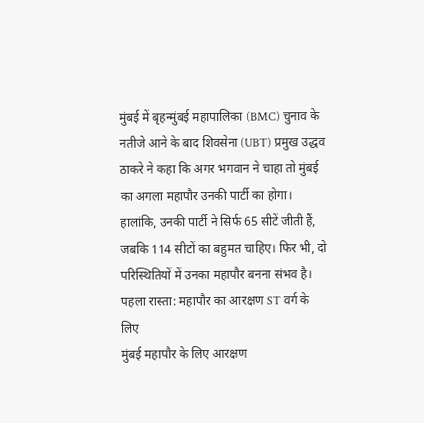मुंबई में बृहन्मुंबई महापालिका (BMC) चुनाव के नतीजे आने के बाद शिवसेना (UBT) प्रमुख उद्धव ठाकरे ने कहा कि अगर भगवान ने चाहा तो मुंबई का अगला महापौर उनकी पार्टी का होगा।
हालांकि, उनकी पार्टी ने सिर्फ 65 सीटें जीती हैं, जबकि 114 सीटों का बहुमत चाहिए। फिर भी, दो परिस्थितियों में उनका महापौर बनना संभव है।
पहला रास्ता: महापौर का आरक्षण ST वर्ग के लिए
मुंबई महापौर के लिए आरक्षण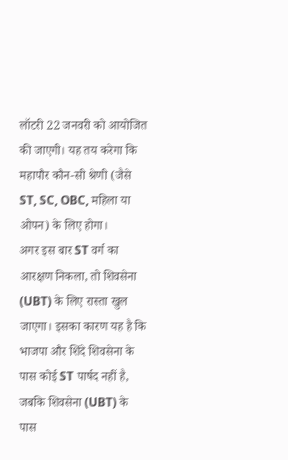लॉटरी 22 जनवरी को आयोजित की जाएगी। यह तय करेगा कि महापौर कौन-सी श्रेणी (जैसे ST, SC, OBC, महिला या ओपन) के लिए होगा।
अगर इस बार ST वर्ग का आरक्षण निकला, तो शिवसेना (UBT) के लिए रास्ता खुल जाएगा। इसका कारण यह है कि भाजपा और शिंदे शिवसेना के पास कोई ST पार्षद नहीं है, जबकि शिवसेना (UBT) के पास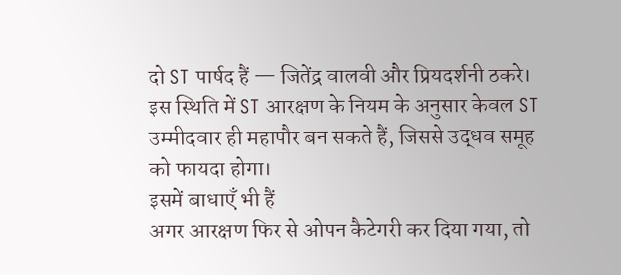दो ST पार्षद हैं — जितेंद्र वालवी और प्रियदर्शनी ठकरे।
इस स्थिति में ST आरक्षण के नियम के अनुसार केवल ST उम्मीदवार ही महापौर बन सकते हैं, जिससे उद्धव समूह को फायदा होगा।
इसमें बाधाएँ भी हैं
अगर आरक्षण फिर से ओपन कैटेगरी कर दिया गया, तो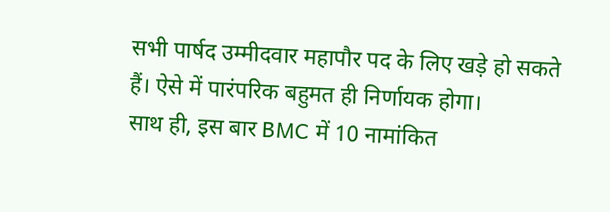सभी पार्षद उम्मीदवार महापौर पद के लिए खड़े हो सकते हैं। ऐसे में पारंपरिक बहुमत ही निर्णायक होगा।
साथ ही, इस बार BMC में 10 नामांकित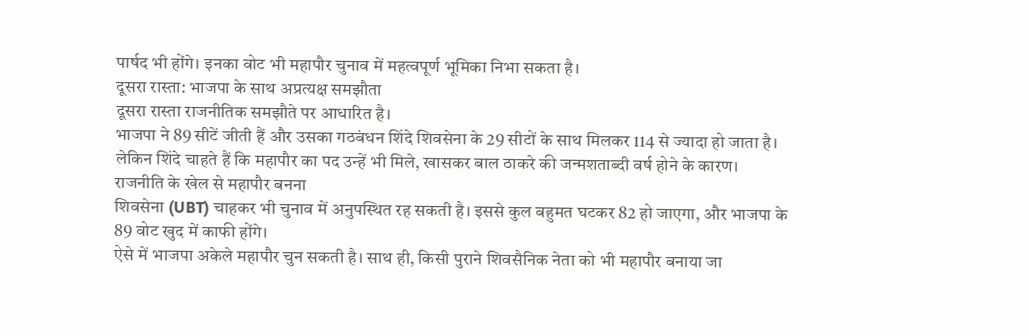पार्षद भी होंगे। इनका वोट भी महापौर चुनाव में महत्वपूर्ण भूमिका निभा सकता है।
दूसरा रास्ता: भाजपा के साथ अप्रत्यक्ष समझौता
दूसरा रास्ता राजनीतिक समझौते पर आधारित है।
भाजपा ने 89 सीटें जीती हैं और उसका गठबंधन शिंदे शिवसेना के 29 सीटों के साथ मिलकर 114 से ज्यादा हो जाता है। लेकिन शिंदे चाहते हैं कि महापौर का पद उन्हें भी मिले, खासकर बाल ठाकरे की जन्मशताब्दी वर्ष होने के कारण।
राजनीति के खेल से महापौर बनना
शिवसेना (UBT) चाहकर भी चुनाव में अनुपस्थित रह सकती है। इससे कुल बहुमत घटकर 82 हो जाएगा, और भाजपा के 89 वोट खुद में काफी होंगे।
ऐसे में भाजपा अकेले महापौर चुन सकती है। साथ ही, किसी पुराने शिवसैनिक नेता को भी महापौर बनाया जा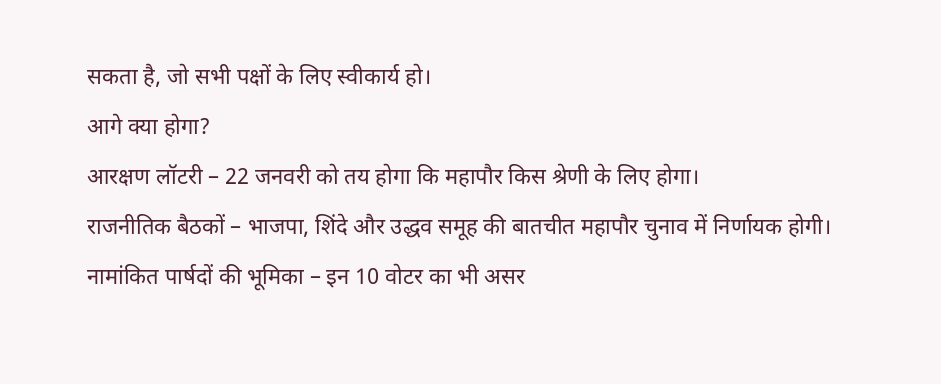सकता है, जो सभी पक्षों के लिए स्वीकार्य हो।
आगे क्या होगा?
आरक्षण लॉटरी – 22 जनवरी को तय होगा कि महापौर किस श्रेणी के लिए होगा।
राजनीतिक बैठकों – भाजपा, शिंदे और उद्धव समूह की बातचीत महापौर चुनाव में निर्णायक होगी।
नामांकित पार्षदों की भूमिका – इन 10 वोटर का भी असर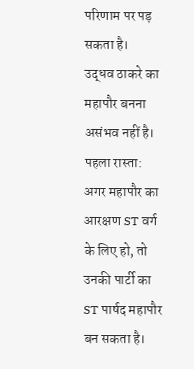परिणाम पर पड़ सकता है।
उद्धव ठाकरे का महापौर बनना असंभव नहीं है।
पहला रास्ता: अगर महापौर का आरक्षण ST वर्ग के लिए हो, तो उनकी पार्टी का ST पार्षद महापौर बन सकता है।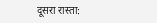दूसरा रास्ता: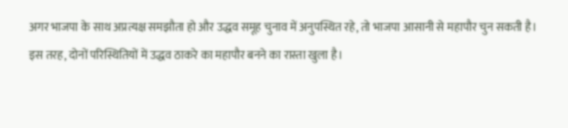अगर भाजपा के साथ अप्रत्यक्ष समझौता हो और उद्धव समूह चुनाव में अनुपस्थित रहे, तो भाजपा आसानी से महापौर चुन सकती है।
इस तरह, दोनों परिस्थितियों में उद्धव ठाकरे का महापौर बनने का रास्ता खुला है।